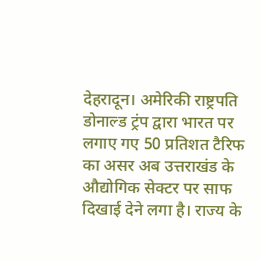देहरादून। अमेरिकी राष्ट्रपति डोनाल्ड ट्रंप द्वारा भारत पर लगाए गए 50 प्रतिशत टैरिफ का असर अब उत्तराखंड के औद्योगिक सेक्टर पर साफ दिखाई देने लगा है। राज्य के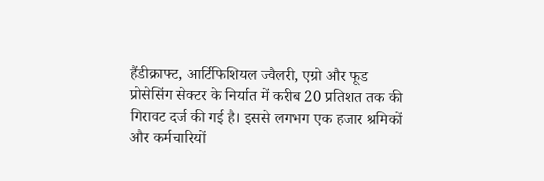हैंडीक्राफ्ट, आर्टिफिशियल ज्वैलरी, एग्रो और फूड प्रोसेसिंग सेक्टर के निर्यात में करीब 20 प्रतिशत तक की गिरावट दर्ज की गई है। इससे लगभग एक हजार श्रमिकों और कर्मचारियों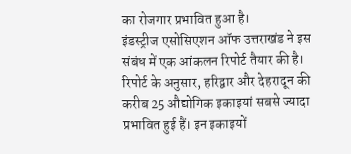का रोजगार प्रभावित हुआ है।
इंडस्ट्रीज एसोसिएशन ऑफ उत्तराखंड ने इस संबंध में एक आंकलन रिपोर्ट तैयार की है। रिपोर्ट के अनुसार, हरिद्वार और देहरादून की करीब 25 औद्योगिक इकाइयां सबसे ज्यादा प्रभावित हुई हैं। इन इकाइयों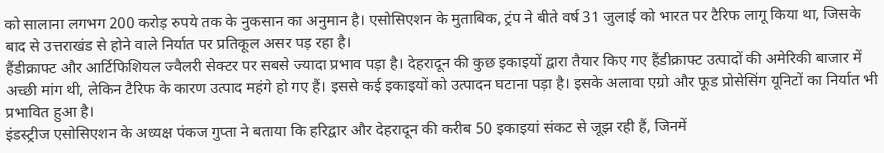को सालाना लगभग 200 करोड़ रुपये तक के नुकसान का अनुमान है। एसोसिएशन के मुताबिक, ट्रंप ने बीते वर्ष 31 जुलाई को भारत पर टैरिफ लागू किया था, जिसके बाद से उत्तराखंड से होने वाले निर्यात पर प्रतिकूल असर पड़ रहा है।
हैंडीक्राफ्ट और आर्टिफिशियल ज्वैलरी सेक्टर पर सबसे ज्यादा प्रभाव पड़ा है। देहरादून की कुछ इकाइयों द्वारा तैयार किए गए हैंडीक्राफ्ट उत्पादों की अमेरिकी बाजार में अच्छी मांग थी, लेकिन टैरिफ के कारण उत्पाद महंगे हो गए हैं। इससे कई इकाइयों को उत्पादन घटाना पड़ा है। इसके अलावा एग्रो और फूड प्रोसेसिंग यूनिटों का निर्यात भी प्रभावित हुआ है।
इंडस्ट्रीज एसोसिएशन के अध्यक्ष पंकज गुप्ता ने बताया कि हरिद्वार और देहरादून की करीब 50 इकाइयां संकट से जूझ रही हैं, जिनमें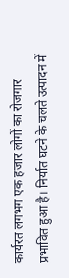कार्यरत लगभग एक हजार लोगों का रोजगार प्रभावित हुआ है। निर्यात घटने के चलते उत्पादन में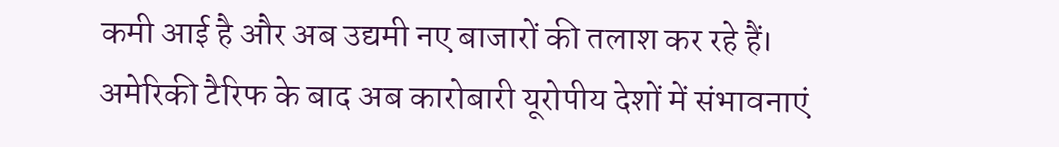कमी आई है और अब उद्यमी नए बाजारों की तलाश कर रहे हैं।
अमेरिकी टैरिफ के बाद अब कारोबारी यूरोपीय देशों में संभावनाएं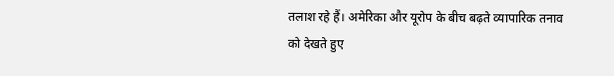तलाश रहे हैं। अमेरिका और यूरोप के बीच बढ़ते व्यापारिक तनाव को देखते हुए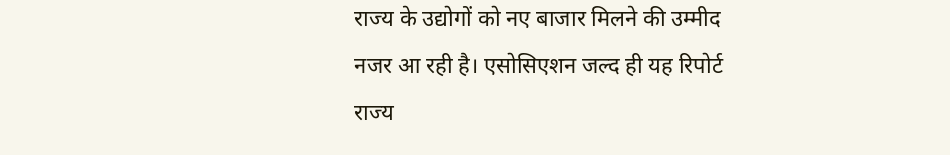राज्य के उद्योगों को नए बाजार मिलने की उम्मीद नजर आ रही है। एसोसिएशन जल्द ही यह रिपोर्ट राज्य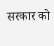सरकार को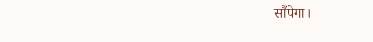सौंपेगा।